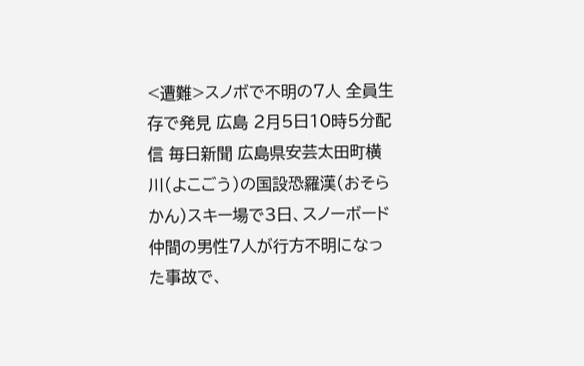<遭難>スノボで不明の7人 全員生存で発見 広島 2月5日10時5分配信 毎日新聞 広島県安芸太田町横川(よこごう)の国設恐羅漢(おそらかん)スキー場で3日、スノーボード仲間の男性7人が行方不明になった事故で、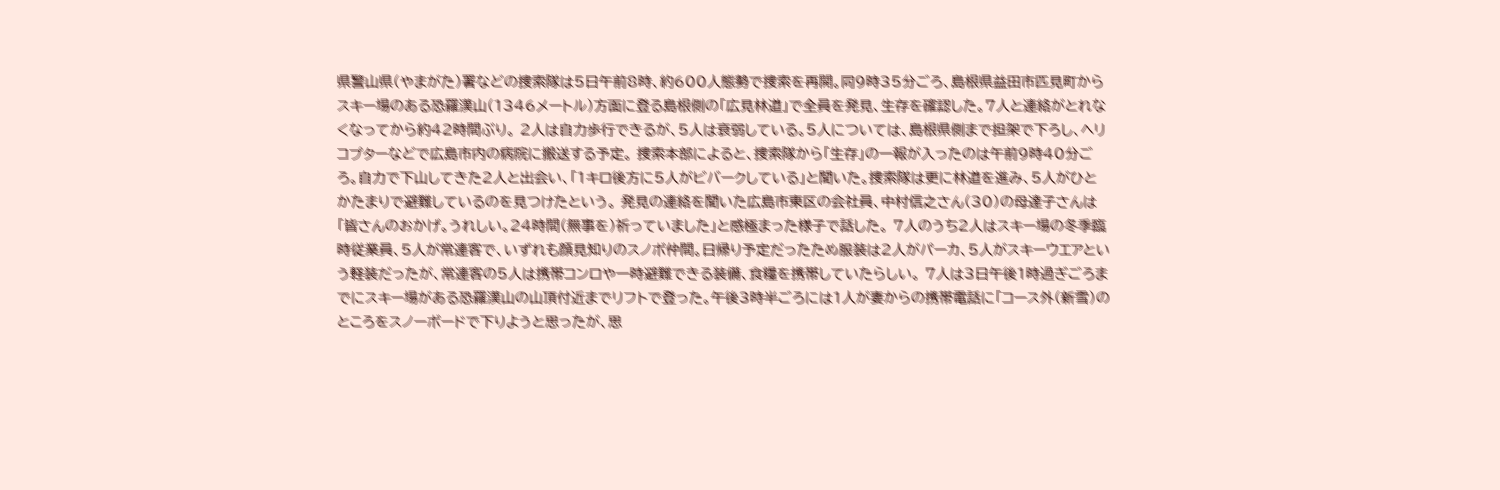県警山県(やまがた)署などの捜索隊は5日午前8時、約600人態勢で捜索を再開。同9時35分ごろ、島根県益田市匹見町からスキー場のある恐羅漢山(1346メートル)方面に登る島根側の「広見林道」で全員を発見、生存を確認した。7人と連絡がとれなくなってから約42時間ぶり。 2人は自力歩行できるが、5人は衰弱している。5人については、島根県側まで担架で下ろし、ヘリコプターなどで広島市内の病院に搬送する予定。 捜索本部によると、捜索隊から「生存」の一報が入ったのは午前9時40分ごろ。自力で下山してきた2人と出会い、「1キロ後方に5人がビバークしている」と聞いた。捜索隊は更に林道を進み、5人がひとかたまりで避難しているのを見つけたという。 発見の連絡を聞いた広島市東区の会社員、中村信之さん(30)の母達子さんは「皆さんのおかげ。うれしい。24時間(無事を)祈っていました」と感極まった様子で話した。 7人のうち2人はスキー場の冬季臨時従業員、5人が常連客で、いずれも顔見知りのスノボ仲間。日帰り予定だったため服装は2人がパーカ、5人がスキーウエアという軽装だったが、常連客の5人は携帯コンロや一時避難できる装備、食糧を携帯していたらしい。 7人は3日午後1時過ぎごろまでにスキー場がある恐羅漢山の山頂付近までリフトで登った。午後3時半ごろには1人が妻からの携帯電話に「コース外(新雪)のところをスノーボードで下りようと思ったが、思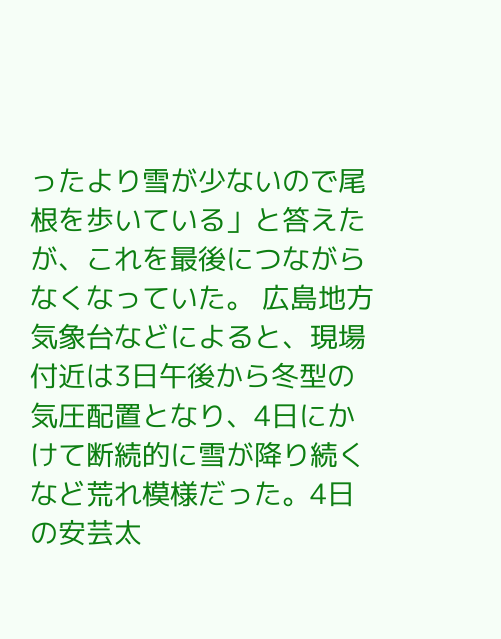ったより雪が少ないので尾根を歩いている」と答えたが、これを最後につながらなくなっていた。 広島地方気象台などによると、現場付近は3日午後から冬型の気圧配置となり、4日にかけて断続的に雪が降り続くなど荒れ模様だった。4日の安芸太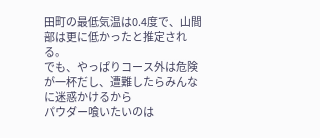田町の最低気温は0.4度で、山間部は更に低かったと推定される。
でも、やっぱりコース外は危険が一杯だし、遭難したらみんなに迷惑かけるから
パウダー喰いたいのは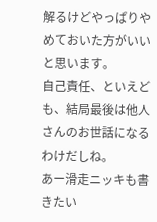解るけどやっぱりやめておいた方がいいと思います。
自己責任、といえども、結局最後は他人さんのお世話になるわけだしね。
あー滑走ニッキも書きたい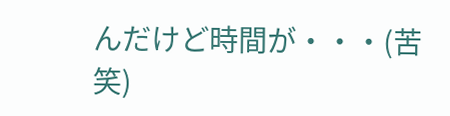んだけど時間が・・・(苦笑)